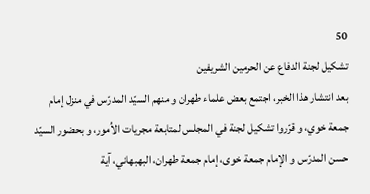50
تشكيل لجنة الدفاع عن الحرمين الشريفين
بعد انتشار هذا الخبر، اجتمع بعض علماء طهران و منهم السيّد المدرّس في منزل إمام جمعة خوي، و قرّروا تشكيل لجنة في المجلس لمتابعة مجريات الاُمور، و بحضور السيّد حسن المدرّس و الإمام جمعة خوى، إمام جمعة طهران، البهبهاني، آية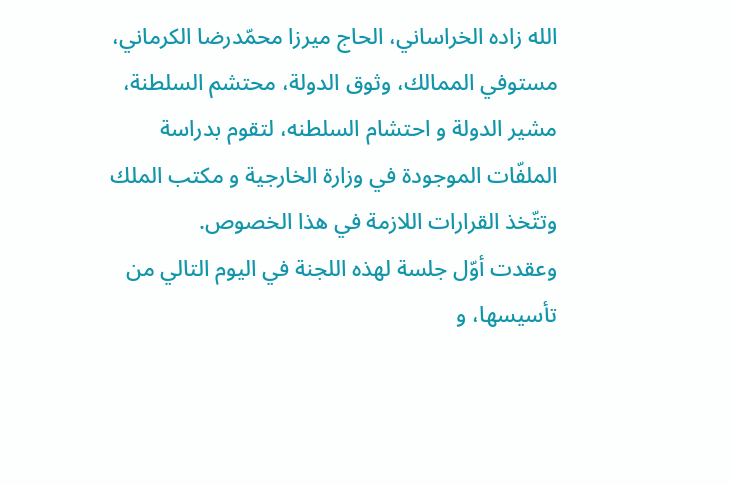الله زاده الخراساني، الحاج ميرزا محمّدرضا الكرماني، مستوفي الممالك، وثوق الدولة، محتشم السلطنة، مشير الدولة و احتشام السلطنه، لتقوم بدراسة الملفّات الموجودة في وزارة الخارجية و مكتب الملك وتتّخذ القرارات اللازمة في هذا الخصوص.
وعقدت أوّل جلسة لهذه اللجنة في اليوم التالي من تأسيسها، و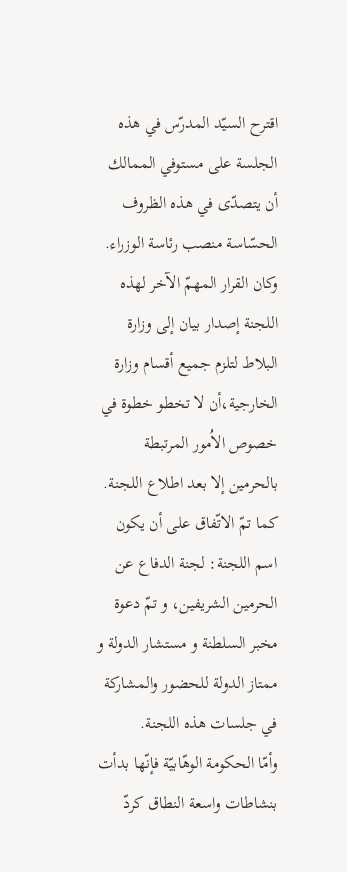اقترح السيّد المدرّس في هذه الجلسة على مستوفي الممالك أن يتصدّى في هذه الظروف الحسّاسة منصب رئاسة الوزراء.
وكان القرار المهمّ الآخر لهذه اللجنة إصدار بيان إلى وزارة البلاط لتلزم جميع أقسام وزارة الخارجية،أن لا تخطو خطوة في خصوص الاُمور المرتبطة بالحرمين إلا بعد اطلاع اللجنة.
كما تمّ الاتّفاق على أن يكون اسم اللجنة: لجنة الدفاع عن الحرمين الشريفين، و تمّ دعوة مخبر السلطنة و مستشار الدولة و ممتاز الدولة للحضور والمشاركة في جلسات هذه اللجنة.
وأمّا الحكومة الوهّابيّة فإنّها بدأت بنشاطات واسعة النطاق كردّ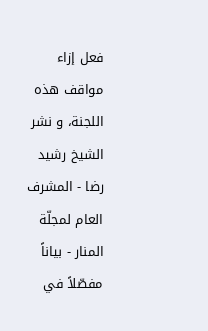فعل إزاء مواقف هذه اللجنة، و نشر الشيخ رشيد رضا - المشرف العام لمجلّة المنار - بياناً مفصّلاً في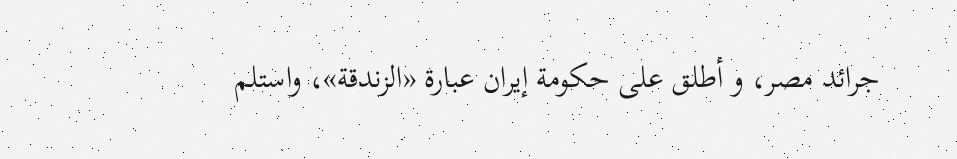جرائد مصر، و أطلق على حكومة إيران عبارة «الزندقة»، واستلم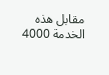مقابل هذه الخدمة 4000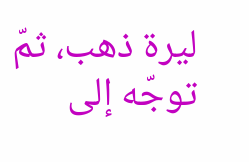ليرة ذهب، ثمّ توجّه إلى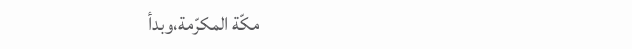مكّة المكرّمة،وبدأ